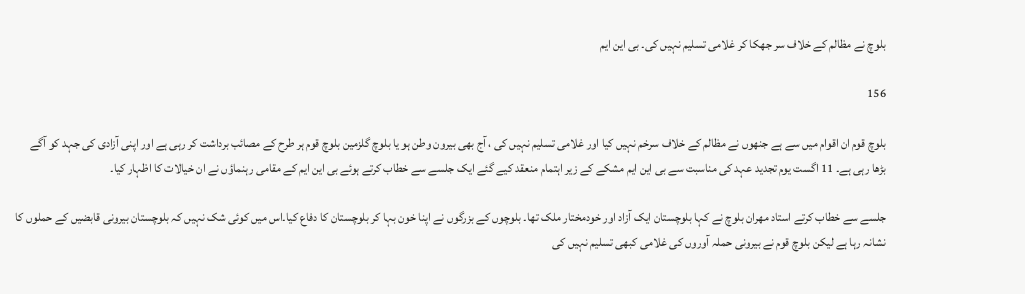بلوچ نے مظالم کے خلاف سر جھکا کر غلامی تسلیم نہیں کی۔ بی این ایم

156

بلوچ قوم ان اقوام میں سے ہے جنھوں نے مظالم کے خلاف سرخم نہیں کیا اور غلامی تسلیم نہیں کی ، آج بھی بیرون وطن ہو یا بلوچ گلزمین بلوچ قوم ہر طرح کے مصائب برداشت کر رہی ہے اور اپنی آزادی کی جہد کو آگے بڑھا رہی ہے۔ 11 اگست یوم تجدید عہد کی مناسبت سے بی این ایم مشکے کے زیر اہتمام منعقد کیے گئے ایک جلسے سے خطاب کرتے ہوئے بی این ایم کے مقامی رہنماؤں نے ان خیالات کا اظہار کیا۔

جلسے سے خطاب کرتے استاد مھران بلوچ نے کہا بلوچستان ایک آزاد اور خودمختار ملک تھا۔ بلوچوں کے بزرگوں نے اپنا خون بہا کر بلوچستان کا دفاع کیا۔اس میں کوئی شک نہیں کہ بلوچستان بیرونی قابضیں کے حملوں کا نشانہ رہا ہے لیکن بلوچ قوم نے بیرونی حملہ آوروں کی غلامی کبھی تسلیم نہیں کی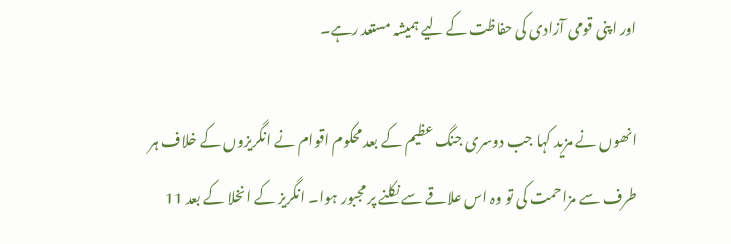اور اپنی قومی آزادی کی حفاظت کے لیے ہمیشہ مستعد رہے۔

انھوں نے مزید کہا جب دوسری جنگ عظیم کے بعد محکوم اقوام نے انگریزوں کے خلاف ہر طرف سے مزاحمت کی تو وہ اس علاقے سے نکلنے پر مجبور ہوا۔ انگریز کے انخلا کے بعد 11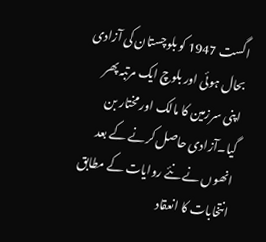اگست 1947 کو بلوچستان کی آزادی بحال ہوئی اور بلوچ ایک مرتبہ پھر اپنی سرزمین کا مالک اور مختار بن گیا۔آزادی حاصل کرنے کے بعد انھوں نے نئے روایات کے مطابق انتخابات کا انعقاد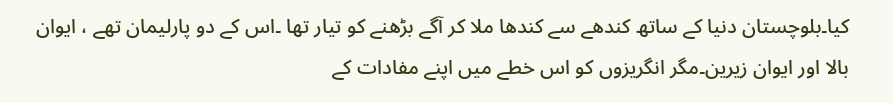کیا۔بلوچستان دنیا کے ساتھ کندھے سے کندھا ملا کر آگے بڑھنے کو تیار تھا ۔اس کے دو پارلیمان تھے ، ایوان بالا اور ایوان زیرین۔مگر انگریزوں کو اس خطے میں اپنے مفادات کے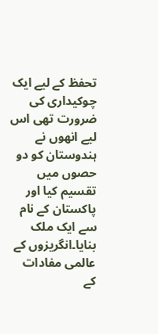تحفظ کے لیے ایک چوکیداری کی ضرورت تھی اس لیے انھوں نے ہندوستان کو دو حصوں میں تقسیم کیا اور پاکستان کے نام سے ایک ملک بنایا۔انگریزوں کے عالمی مفادات کے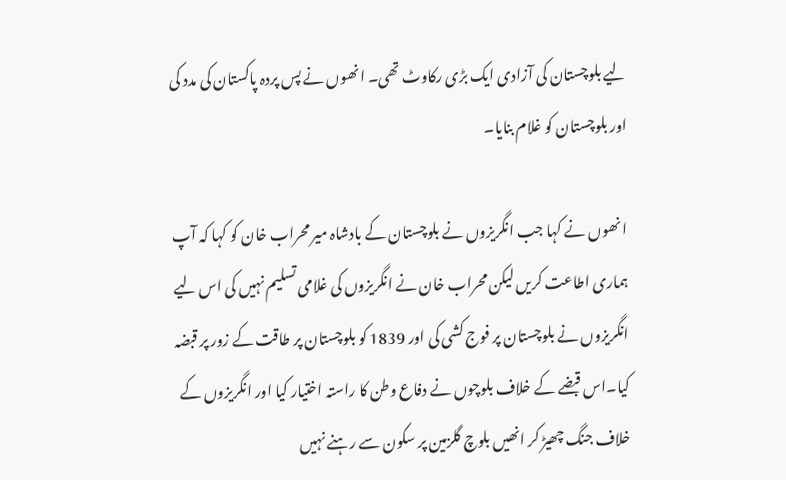لیے بلوچستان کی آزادی ایک بڑی رکاوٹ تھی۔ انھوں نے پس پردہ پاکستان کی مدد کی اور بلوچستان کو غلام بنایا۔

ا نھوں نے کہا جب انگریزوں نے بلوچستان کے بادشاہ میر محراب خان کو کہا کہ آپ ہماری اطاعت کریں لیکن محراب خان نے انگریزوں کی غلامی تسلیم نہیں کی اس لیے انگریزوں نے بلوچستان پر فوج کشی کی اور 1839 کو بلوچستان پر طاقت کے زور پر قبضہ کیا۔اس قبضے کے خلاف بلوچوں نے دفاع وطن کا راستہ اختیار کیا اور انگریزوں کے خلاف جنگ چھیڑ کر انھیں بلوچ گلزمین پر سکون سے رہنے نہیں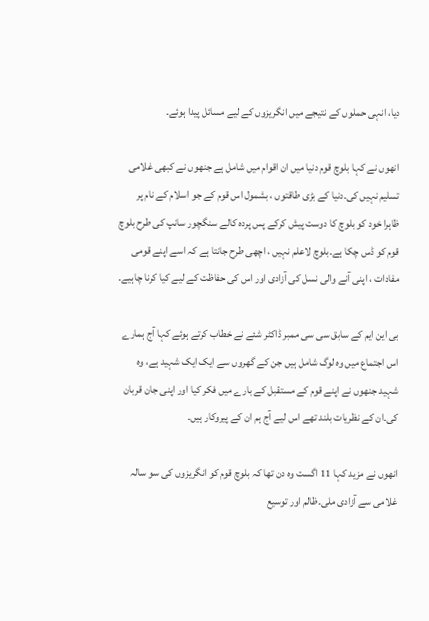دیا، انہی حملوں کے نتیجے میں انگریزوں کے لیے مسائل پیدا ہوئے۔

انھوں نے کہا بلوچ قوم دنیا میں ان اقوام میں شامل ہے جنھوں نے کبھی غلامی تسلیم نہیں کی۔دنیا کے بڑی طاقتوں ، بشمول اس قوم کے جو اسلام کے نام پر ظاہرا خود کو بلوچ کا دوست پیش کرکے پس پردہ کالے سنگچور سانپ کی طرح بلوچ قوم کو ڈس چکا ہے۔بلوچ لاعلم نہیں ، اچھی طرح جانتا ہے کہ اسے اپنے قومی مفادات ، اپنی آنے والی نسل کی آزادی اور اس کی حفاظت کے لیے کیا کرنا چاہیے۔

بی این ایم کے سابق سی سی ممبر ڈاکٹر شئے نے خطاب کرتے ہوئے کہا آج ہمارے اس اجتماع میں وہ لوگ شامل ہیں جن کے گھروں سے ایک ایک شہید ہے، وہ شہید جنھوں نے اپنے قوم کے مستقبل کے بارے میں فکر کیا اور اپنی جان قربان کی۔ان کے نظریات بلند تھے اس لیے آج ہم ان کے پیروکار ہیں۔

انھوں نے مزید کہا 11 اگست وہ دن تھا کہ بلوچ قوم کو انگریزوں کی سو سالہ غلامی سے آزادی ملی۔ظالم اور توسیع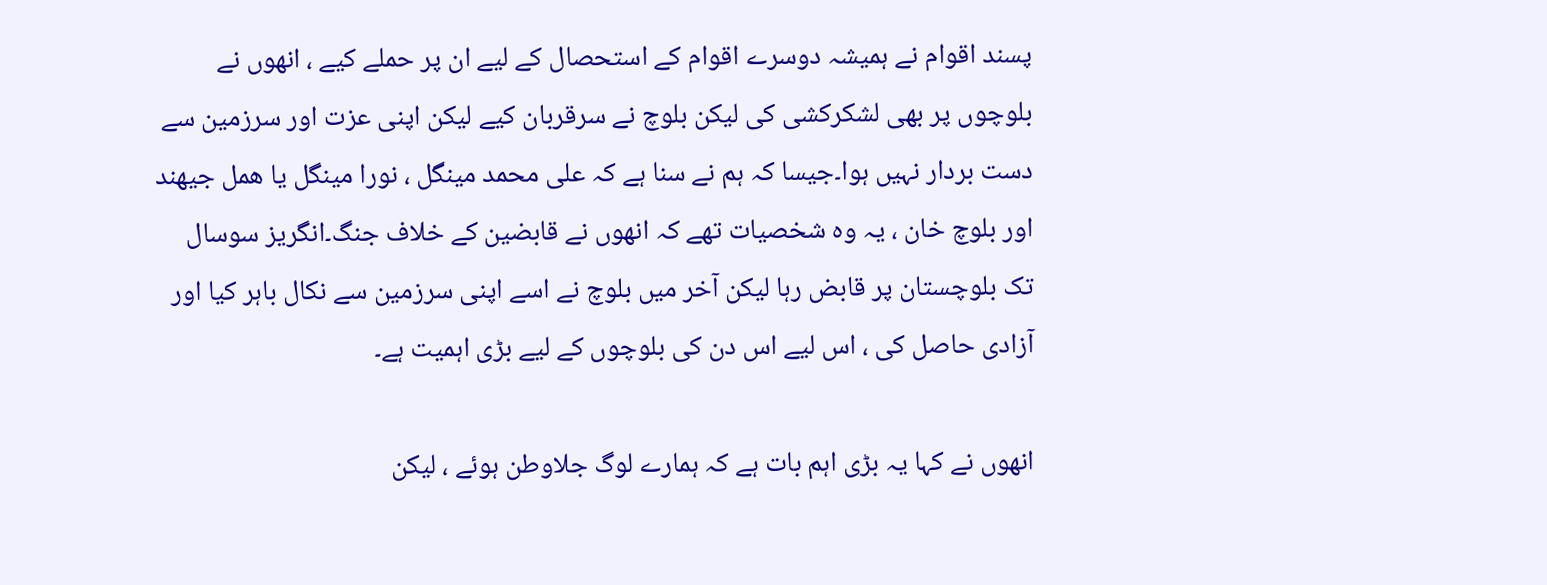پسند اقوام نے ہمیشہ دوسرے اقوام کے استحصال کے لیے ان پر حملے کیے ، انھوں نے بلوچوں پر بھی لشکرکشی کی لیکن بلوچ نے سرقربان کیے لیکن اپنی عزت اور سرزمین سے دست بردار نہیں ہوا۔جیسا کہ ہم نے سنا ہے کہ علی محمد مینگل ، نورا مینگل یا ھمل جیھند اور بلوچ خان ، یہ وہ شخصیات تھے کہ انھوں نے قابضین کے خلاف جنگ۔انگریز سوسال تک بلوچستان پر قابض رہا لیکن آخر میں بلوچ نے اسے اپنی سرزمین سے نکال باہر کیا اور آزادی حاصل کی ، اس لیے اس دن کی بلوچوں کے لیے بڑی اہمیت ہے۔

انھوں نے کہا یہ بڑی اہم بات ہے کہ ہمارے لوگ جلاوطن ہوئے ، لیکن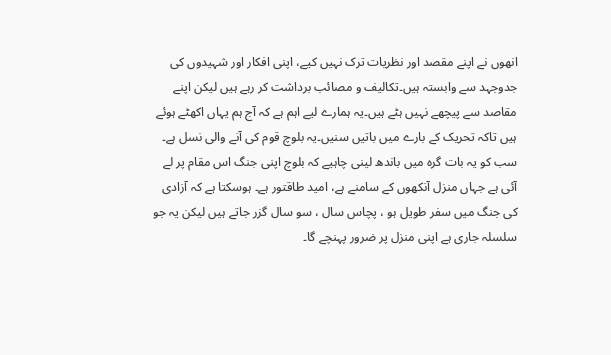انھوں نے اپنے مقصد اور نظریات ترک نہیں کیے، اپنی افکار اور شہیدوں کی جدوجہد سے وابستہ ہیں۔تکالیف و مصائب برداشت کر رہے ہیں لیکن اپنے مقاصد سے پیچھے نہیں ہٹے ہیں۔یہ ہمارے لیے اہم ہے کہ آج ہم یہاں اکھٹے ہوئے ہیں تاکہ تحریک کے بارے میں باتیں سنیں۔یہ بلوچ قوم کی آنے والی نسل ہے۔ سب کو یہ بات گرہ میں باندھ لینی چاہیے کہ بلوچ اپنی جنگ اس مقام پر لے آئی ہے جہاں منزل آنکھوں کے سامنے ہے، امید طاقتور ہے۔ ہوسکتا ہے کہ آزادی کی جنگ میں سفر طویل ہو ، پچاس سال ، سو سال گزر جاتے ہیں لیکن یہ جو سلسلہ جاری ہے اپنی منزل پر ضرور پہنچے گا۔